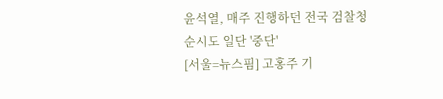윤석열, 매주 진행하던 전국 검찰청 순시도 일단 '중단'
[서울=뉴스핌] 고홍주 기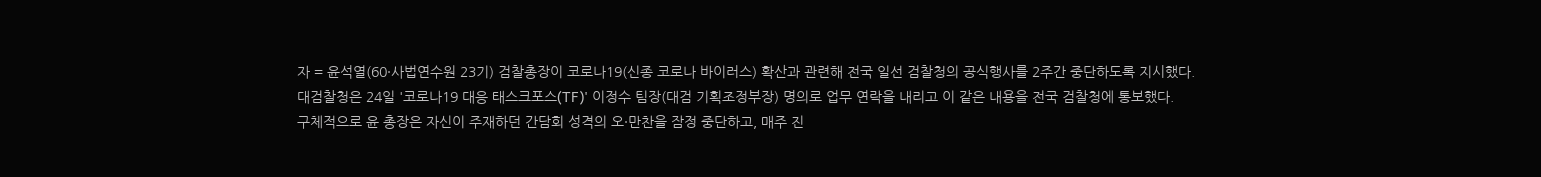자 = 윤석열(60·사법연수원 23기) 검찰총장이 코로나19(신종 코로나 바이러스) 확산과 관련해 전국 일선 검찰청의 공식행사를 2주간 중단하도록 지시했다.
대검찰청은 24일 '코로나19 대응 태스크포스(TF)' 이정수 팀장(대검 기획조정부장) 명의로 업무 연락을 내리고 이 같은 내용을 전국 검찰청에 통보했다.
구체적으로 윤 총장은 자신이 주재하던 간담회 성격의 오·만찬을 잠정 중단하고, 매주 진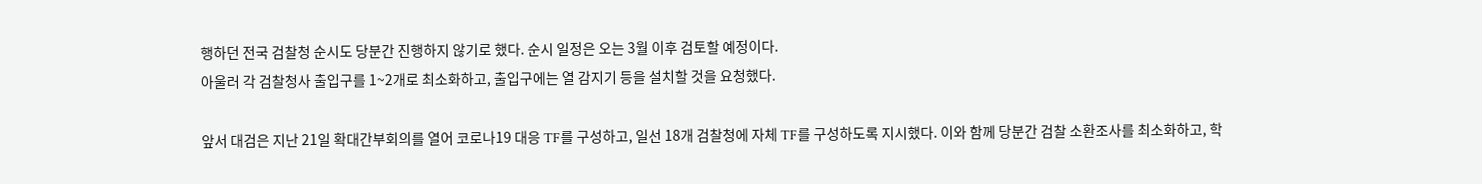행하던 전국 검찰청 순시도 당분간 진행하지 않기로 했다. 순시 일정은 오는 3월 이후 검토할 예정이다.
아울러 각 검찰청사 출입구를 1~2개로 최소화하고, 출입구에는 열 감지기 등을 설치할 것을 요청했다.

앞서 대검은 지난 21일 확대간부회의를 열어 코로나19 대응 TF를 구성하고, 일선 18개 검찰청에 자체 TF를 구성하도록 지시했다. 이와 함께 당분간 검찰 소환조사를 최소화하고, 학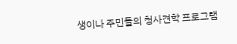생이나 주민들의 청사견학 프로그램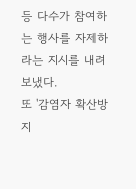등 다수가 참여하는 행사를 자제하라는 지시를 내려보냈다.
또 '감염자 확산방지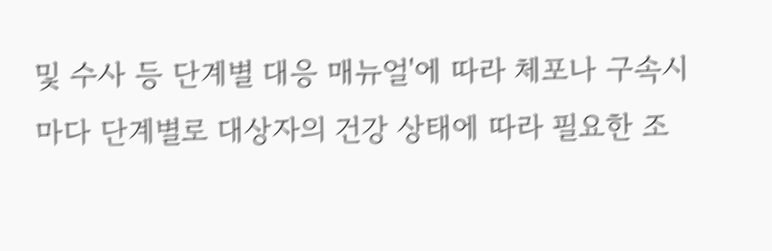및 수사 등 단계별 대응 매뉴얼'에 따라 체포나 구속시마다 단계별로 대상자의 건강 상태에 따라 필요한 조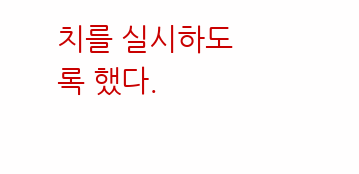치를 실시하도록 했다.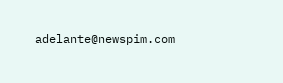adelante@newspim.com